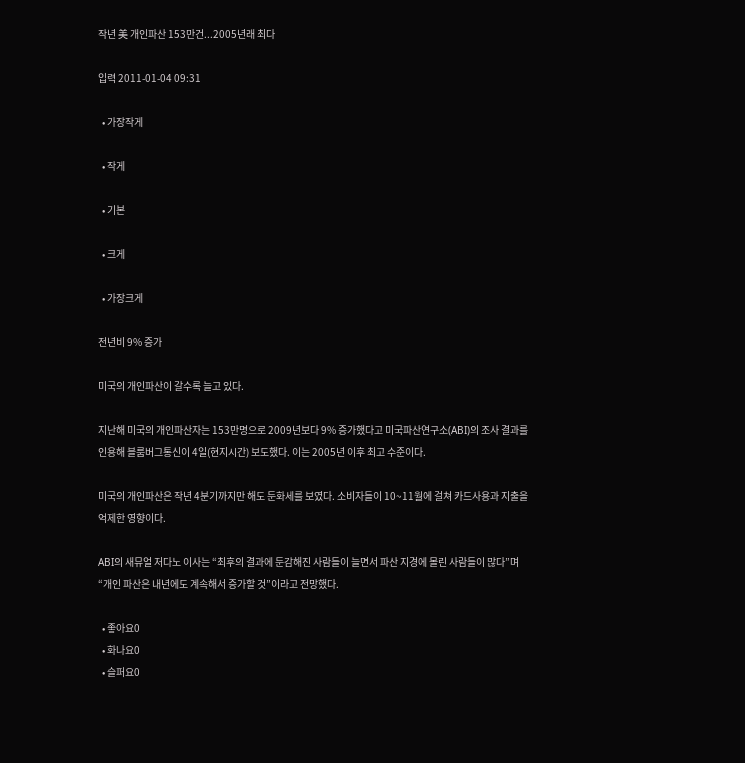작년 美 개인파산 153만건...2005년래 최다

입력 2011-01-04 09:31

  • 가장작게

  • 작게

  • 기본

  • 크게

  • 가장크게

전년비 9% 증가

미국의 개인파산이 갈수록 늘고 있다.

지난해 미국의 개인파산자는 153만명으로 2009년보다 9% 증가했다고 미국파산연구소(ABI)의 조사 결과를 인용해 블룸버그통신이 4일(현지시간) 보도했다. 이는 2005년 이후 최고 수준이다.

미국의 개인파산은 작년 4분기까지만 해도 둔화세를 보였다. 소비자들이 10~11월에 걸쳐 카드사용과 지출을 억제한 영향이다.

ABI의 새뮤얼 저다노 이사는 “최후의 결과에 둔감해진 사람들이 늘면서 파산 지경에 몰린 사람들이 많다”며 “개인 파산은 내년에도 계속해서 증가할 것”이라고 전망했다.

  • 좋아요0
  • 화나요0
  • 슬퍼요0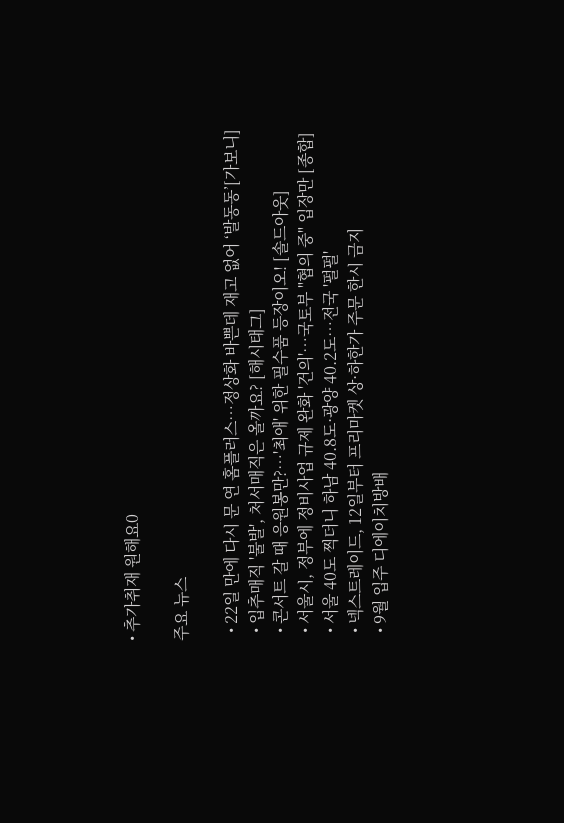• 추가취재 원해요0

주요 뉴스

  • 22일 만에 다시 문 연 홈플러스…정상화 바쁜데 재고 없어 ‘발동동’[가보니]
  • 입추매직 '불발', 처서매직은 올까요? [해시태그]
  • 콘서트 갈 때 응원봉만?⋯'최애' 위한 필수품 등장이오! [솔드아웃]
  • 서울시, 정부에 정비사업 규제 완화 '건의'⋯국토부 "협의 중" 입장만 [종합]
  • 서울 40도 찍더니 하남 40.8도·광양 40.2도…전국 '펄펄'
  • 넥스트레이드, 12일부터 프리마켓 상·하한가 주문 한시 금지
  • 9월 입주 디에이치방배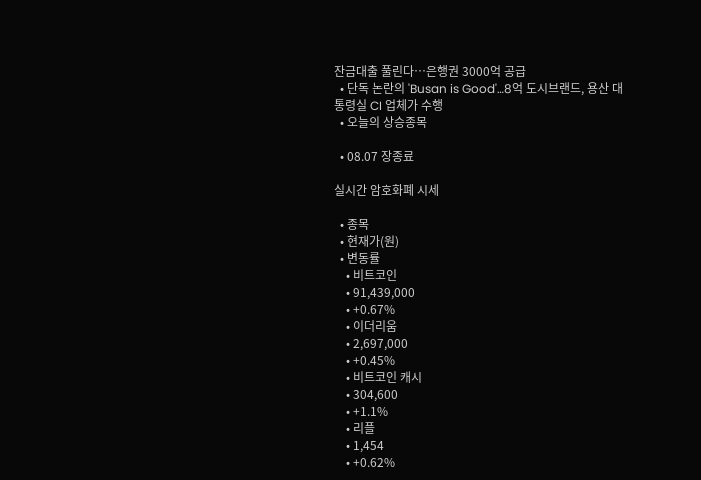잔금대출 풀린다…은행권 3000억 공급
  • 단독 논란의 'Busan is Good'…8억 도시브랜드, 용산 대통령실 CI 업체가 수행
  • 오늘의 상승종목

  • 08.07 장종료

실시간 암호화폐 시세

  • 종목
  • 현재가(원)
  • 변동률
    • 비트코인
    • 91,439,000
    • +0.67%
    • 이더리움
    • 2,697,000
    • +0.45%
    • 비트코인 캐시
    • 304,600
    • +1.1%
    • 리플
    • 1,454
    • +0.62%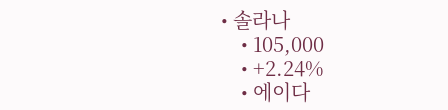• 솔라나
    • 105,000
    • +2.24%
    • 에이다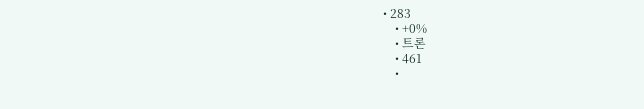• 283
    • +0%
    • 트론
    • 461
    •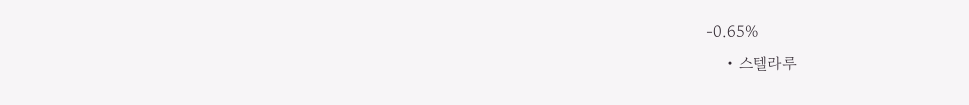-0.65%
    • 스텔라루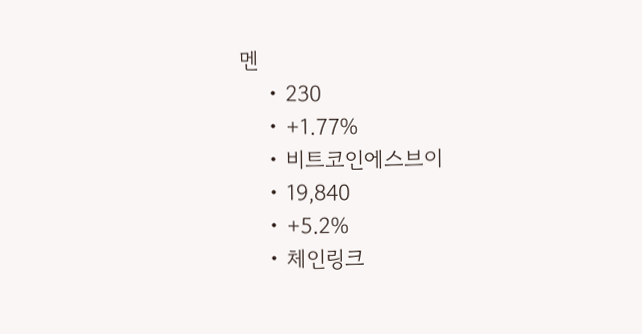멘
    • 230
    • +1.77%
    • 비트코인에스브이
    • 19,840
    • +5.2%
    • 체인링크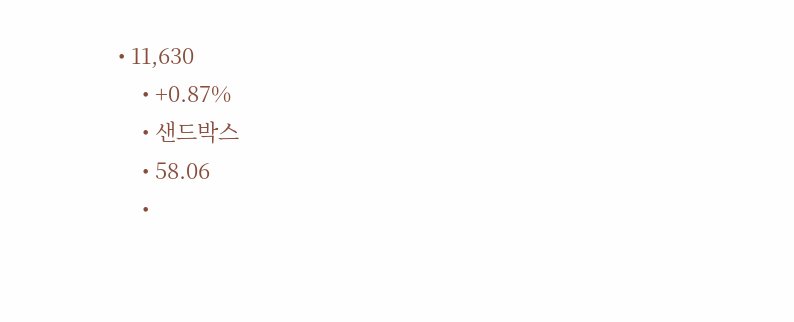• 11,630
    • +0.87%
    • 샌드박스
    • 58.06
    •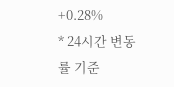+0.28%
* 24시간 변동률 기준